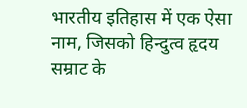भारतीय इतिहास में एक ऐसा नाम, जिसको हिन्दुत्व हृदय सम्राट के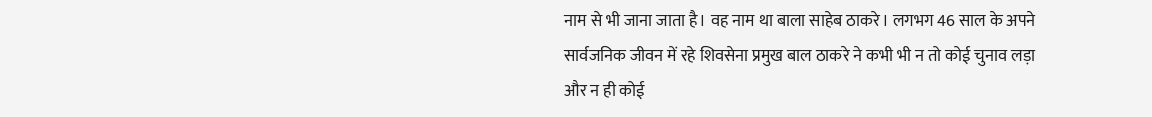नाम से भी जाना जाता है। वह नाम था बाला साहेब ठाकरे। लगभग 46 साल के अपने सार्वजनिक जीवन में रहे शिवसेना प्रमुख बाल ठाकरे ने कभी भी न तो कोई चुनाव लड़ा और न ही कोई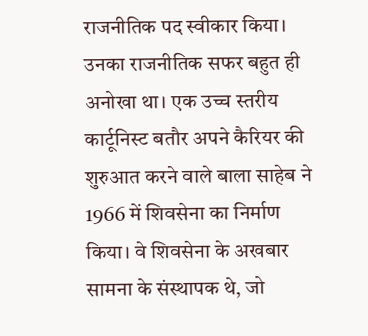राजनीतिक पद स्वीकार किया। उनका राजनीतिक सफर बहुत ही अनोखा था। एक उच्च स्तरीय कार्टूनिस्ट बतौर अपने कैरियर की शुरुआत करने वाले बाला साहेब ने 1966 में शिवसेना का निर्माण किया। वे शिवसेना के अखबार सामना के संस्थापक थे, जो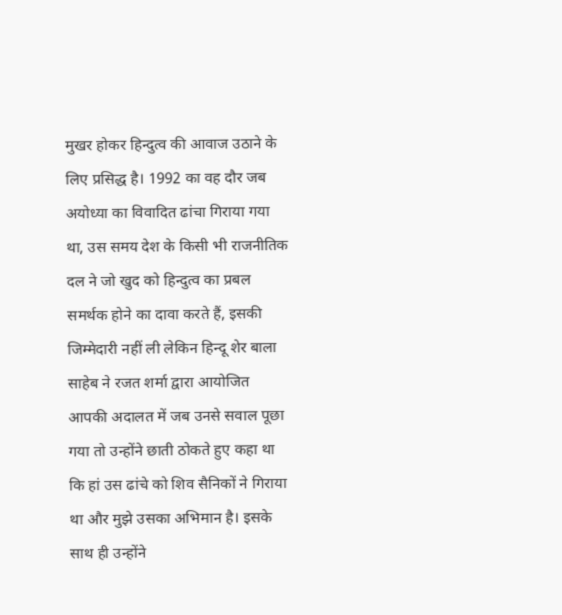मुखर होकर हिन्दुत्व की आवाज उठाने के लिए प्रसिद्ध है। 1992 का वह दौर जब अयोध्या का विवादित ढांचा गिराया गया था, उस समय देश के किसी भी राजनीतिक दल ने जो खुद को हिन्दुत्व का प्रबल समर्थक होने का दावा करते हैं, इसकी जिम्मेदारी नहीं ली लेकिन हिन्दू शेर बाला साहेब ने रजत शर्मा द्वारा आयोजित आपकी अदालत में जब उनसे सवाल पूछा गया तो उन्होंने छाती ठोकते हुए कहा था कि हां उस ढांचे को शिव सैनिकों ने गिराया था और मुझे उसका अभिमान है। इसके साथ ही उन्होंने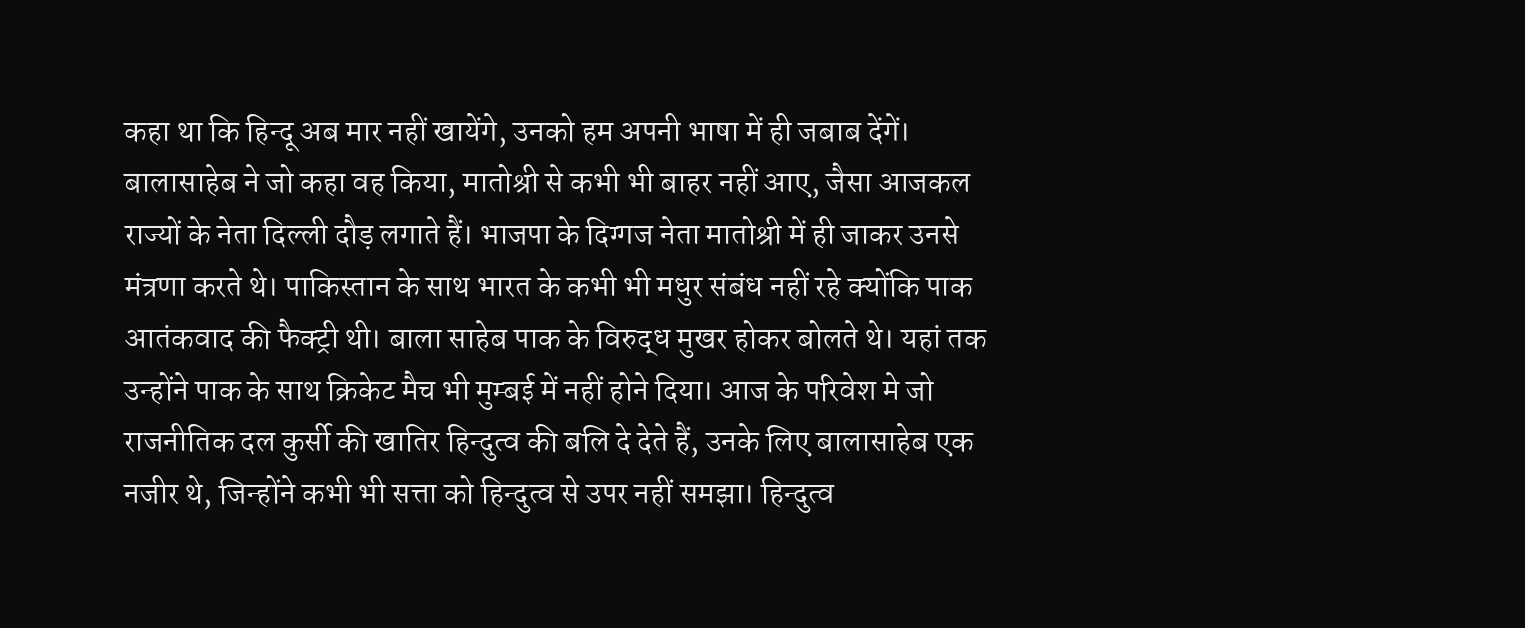कहा था कि हिन्दू अब मार नहीं खायेंगे, उनको हम अपनी भाषा में ही जबाब देंगें।
बालासाहेब ने जो कहा वह किया, मातोश्री से कभी भी बाहर नहीं आए, जैसा आजकल राज्यों के नेता दिल्ली दौड़ लगाते हैं। भाजपा के दिग्गज नेता मातोश्री में ही जाकर उनसे मंत्रणा करते थे। पाकिस्तान के साथ भारत के कभी भी मधुर संबंध नहीं रहे क्योंकि पाक आतंकवाद की फैक्ट्री थी। बाला साहेब पाक के विरुद्ध मुखर होकर बोलते थे। यहां तक उन्होंने पाक के साथ क्रिकेट मैच भी मुम्बई में नहीं होने दिया। आज के परिवेश मे जो राजनीतिक दल कुर्सी की खातिर हिन्दुत्व की बलि दे देते हैं, उनके लिए बालासाहेब एक नजीर थे, जिन्होंने कभी भी सत्ता को हिन्दुत्व से उपर नहीं समझा। हिन्दुत्व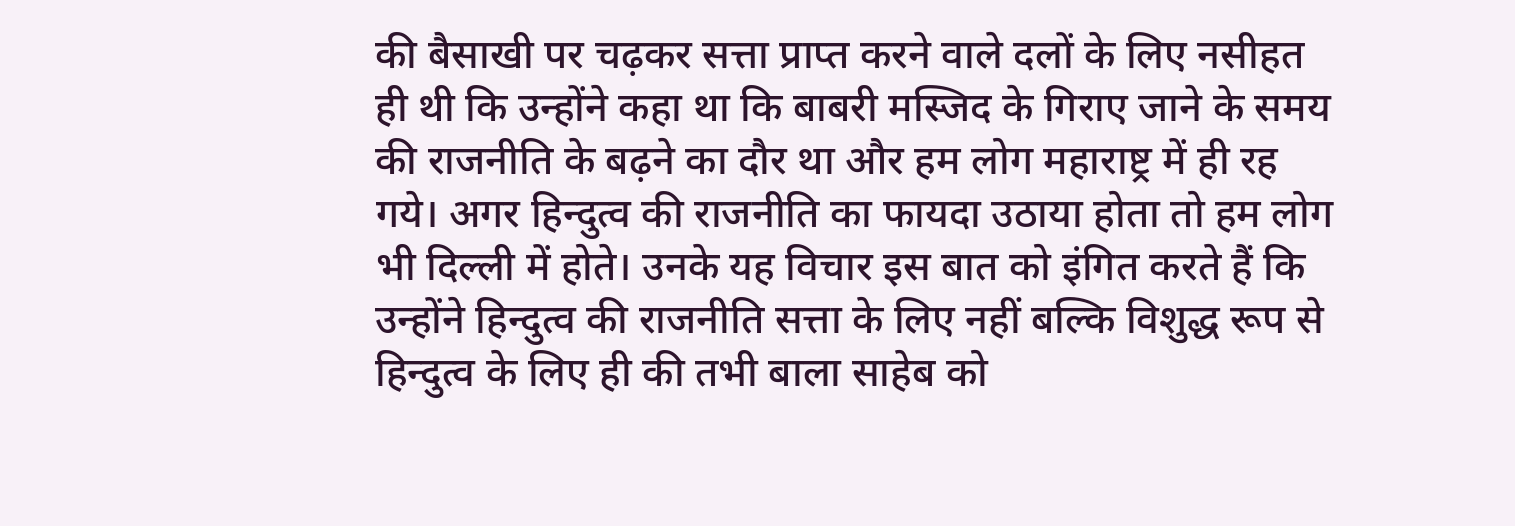की बैसाखी पर चढ़कर सत्ता प्राप्त करने वाले दलों के लिए नसीहत ही थी कि उन्होंने कहा था कि बाबरी मस्जिद के गिराए जाने के समय की राजनीति के बढ़ने का दौर था और हम लोग महाराष्ट्र में ही रह गये। अगर हिन्दुत्व की राजनीति का फायदा उठाया होता तो हम लोग भी दिल्ली में होते। उनके यह विचार इस बात को इंगित करते हैं कि उन्होंने हिन्दुत्व की राजनीति सत्ता के लिए नहीं बल्कि विशुद्ध रूप से हिन्दुत्व के लिए ही की तभी बाला साहेब को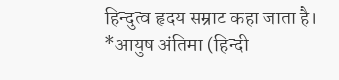हिन्दुत्व हृदय सम्राट कहा जाता है।
*आयुष अंतिमा (हिन्दी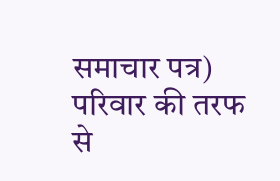समाचार पत्र) परिवार की तरफ से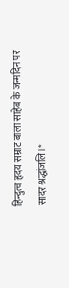हिन्दुत्व हृदय सम्राट बाला साहेब के जन्मदिन पर सादर श्रद्धांजलि।*